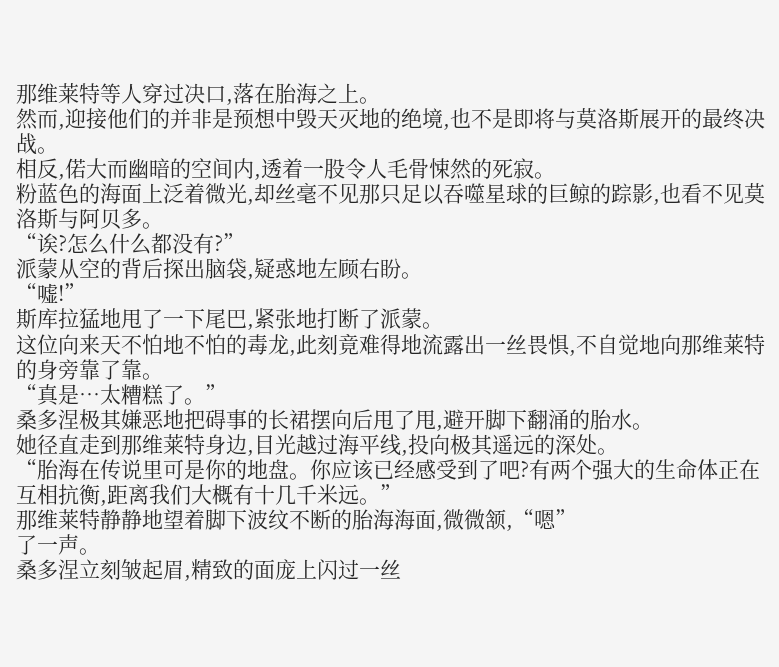那维莱特等人穿过决口,落在胎海之上。
然而,迎接他们的并非是预想中毁天灭地的绝境,也不是即将与莫洛斯展开的最终决战。
相反,偌大而幽暗的空间内,透着一股令人毛骨悚然的死寂。
粉蓝色的海面上泛着微光,却丝毫不见那只足以吞噬星球的巨鲸的踪影,也看不见莫洛斯与阿贝多。
“诶?怎么什么都没有?”
派蒙从空的背后探出脑袋,疑惑地左顾右盼。
“嘘!”
斯库拉猛地甩了一下尾巴,紧张地打断了派蒙。
这位向来天不怕地不怕的毒龙,此刻竟难得地流露出一丝畏惧,不自觉地向那维莱特的身旁靠了靠。
“真是…太糟糕了。”
桑多涅极其嫌恶地把碍事的长裙摆向后甩了甩,避开脚下翻涌的胎水。
她径直走到那维莱特身边,目光越过海平线,投向极其遥远的深处。
“胎海在传说里可是你的地盘。你应该已经感受到了吧?有两个强大的生命体正在互相抗衡,距离我们大概有十几千米远。”
那维莱特静静地望着脚下波纹不断的胎海海面,微微颔,“嗯”
了一声。
桑多涅立刻皱起眉,精致的面庞上闪过一丝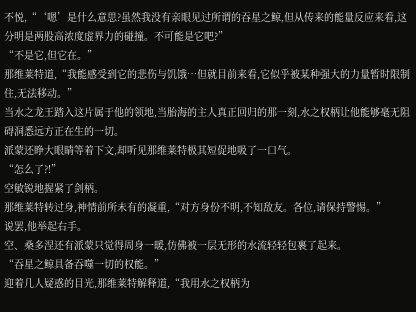不悦,“‘嗯’是什么意思?虽然我没有亲眼见过所谓的吞星之鲸,但从传来的能量反应来看,这分明是两股高浓度虚界力的碰撞。不可能是它吧?”
“不是它,但它在。”
那维莱特道,“我能感受到它的悲伤与饥饿…但就目前来看,它似乎被某种强大的力量暂时限制住,无法移动。”
当水之龙王踏入这片属于他的领地,当胎海的主人真正回归的那一刻,水之权柄让他能够毫无阻碍洞悉远方正在生的一切。
派蒙还睁大眼睛等着下文,却听见那维莱特极其短促地吸了一口气。
“怎么了?!”
空敏锐地握紧了剑柄。
那维莱特转过身,神情前所未有的凝重,“对方身份不明,不知敌友。各位,请保持警惕。”
说罢,他举起右手。
空、桑多涅还有派蒙只觉得周身一暖,仿佛被一层无形的水流轻轻包裹了起来。
“吞星之鲸具备吞噬一切的权能。”
迎着几人疑惑的目光,那维莱特解释道,“我用水之权柄为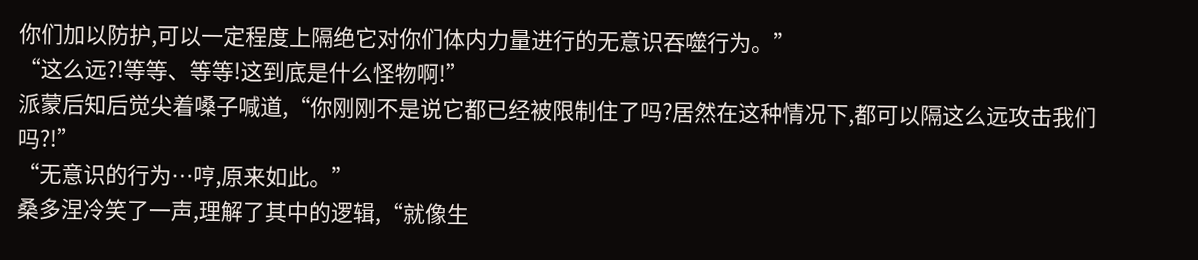你们加以防护,可以一定程度上隔绝它对你们体内力量进行的无意识吞噬行为。”
“这么远?!等等、等等!这到底是什么怪物啊!”
派蒙后知后觉尖着嗓子喊道,“你刚刚不是说它都已经被限制住了吗?居然在这种情况下,都可以隔这么远攻击我们吗?!”
“无意识的行为…哼,原来如此。”
桑多涅冷笑了一声,理解了其中的逻辑,“就像生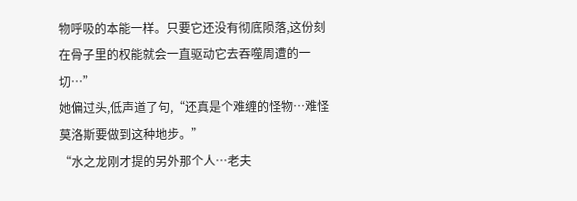物呼吸的本能一样。只要它还没有彻底陨落,这份刻在骨子里的权能就会一直驱动它去吞噬周遭的一切…”
她偏过头,低声道了句,“还真是个难缠的怪物…难怪莫洛斯要做到这种地步。”
“水之龙刚才提的另外那个人…老夫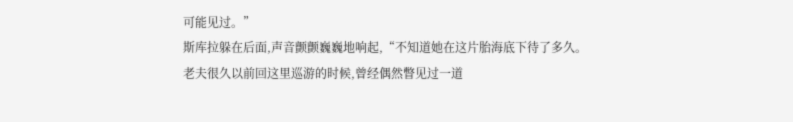可能见过。”
斯库拉躲在后面,声音颤颤巍巍地响起,“不知道她在这片胎海底下待了多久。老夫很久以前回这里巡游的时候,曾经偶然瞥见过一道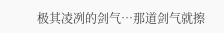极其凌冽的剑气…那道剑气就擦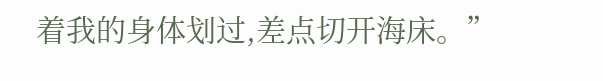着我的身体划过,差点切开海床。”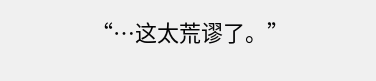“…这太荒谬了。”